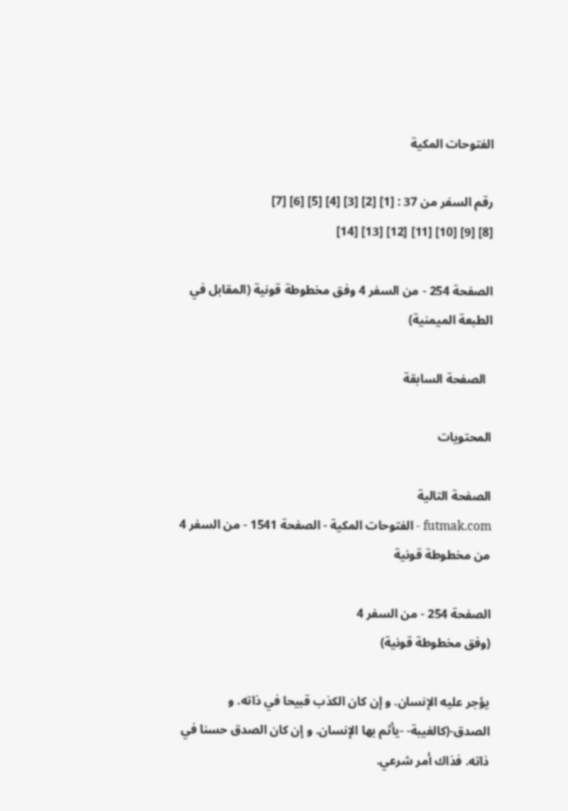الفتوحات المكية

رقم السفر من 37 : [1] [2] [3] [4] [5] [6] [7]
[8] [9] [10] [11] [12] [13] [14]

الصفحة 254 - من السفر 4 وفق مخطوطة قونية (المقابل في الطبعة الميمنية)

  الصفحة السابقة

المحتويات

الصفحة التالية
futmak.com - الفتوحات المكية - الصفحة 1541 - من السفر 4 من مخطوطة قونية

الصفحة 254 - من السفر 4
(وفق مخطوطة قونية)

يؤجر عليه الإنسان. و إن كان الكذب قبيحا في ذاته. و الصدق-(كالغيبة- -يأثم بها الإنسان. و إن كان الصدق حسنا في ذاته. فذاك أمر شرعي.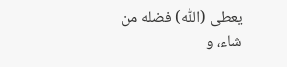يعطى (اللّٰه) فضله من شاء، و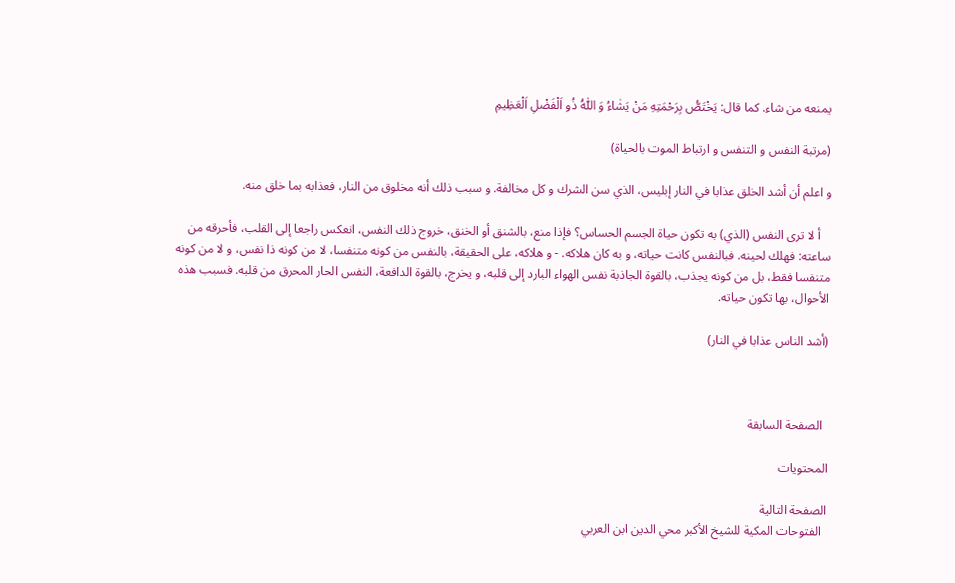يمنعه من شاء. كما قال: يَخْتَصُّ بِرَحْمَتِهِ مَنْ يَشٰاءُ وَ اَللّٰهُ ذُو اَلْفَضْلِ اَلْعَظِيمِ

(مرتبة النفس و التنفس و ارتباط الموت بالحياة)

و اعلم أن أشد الخلق عذابا في النار إبليس، الذي سن الشرك و كل مخالفة. و سبب ذلك أنه مخلوق من النار، فعذابه بما خلق منه.

   أ لا ترى النفس (الذي) به تكون حياة الجسم الحساس؟ فإذا منع، بالشنق أو الخنق، خروج ذلك النفس، انعكس راجعا إلى القلب، فأحرقه من ساعته: فهلك لحينه. فبالنفس كانت حياته، و به كان هلاكه. - و هلاكه، على الحقيقة، بالنفس من كونه متنفسا، لا من كونه ذا نفس، و لا من كونه متنفسا فقط، بل من كونه يجذب، بالقوة الجاذبة نفس الهواء البارد إلى قلبه، و يخرج، بالقوة الدافعة، النفس الحار المحرق من قلبه. فسبب هذه الأحوال، بها تكون حياته.

(أشد الناس عذابا في النار)



  الصفحة السابقة

المحتويات

الصفحة التالية
  الفتوحات المكية للشيخ الأكبر محي الدين ابن العربي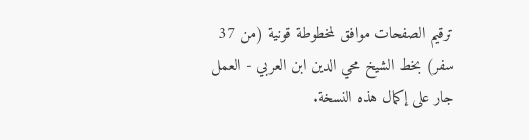ترقيم الصفحات موافق لمخطوطة قونية (من 37 سفر) بخط الشيخ محي الدين ابن العربي - العمل جار على إكمال هذه النسخة.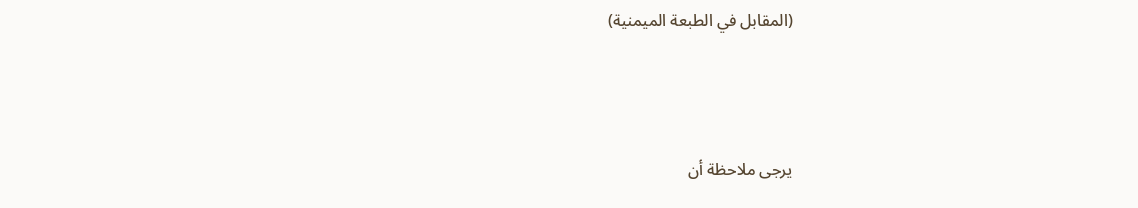(المقابل في الطبعة الميمنية)




يرجى ملاحظة أن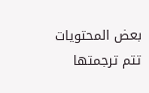بعض المحتويات تتم ترجمتها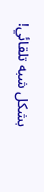بشكل شبه تلقائي!